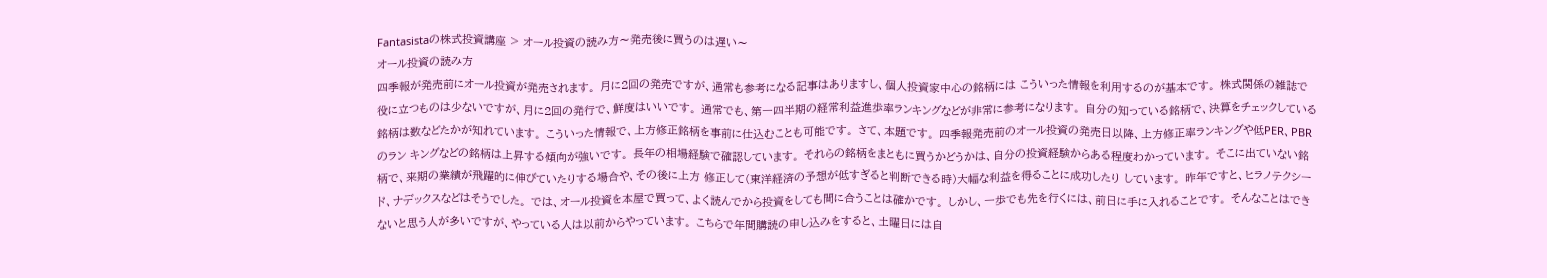Fantasistaの株式投資講座 > オール投資の読み方〜発売後に買うのは遅い〜
オール投資の読み方
四季報が発売前にオール投資が発売されます。 月に2回の発売ですが、通常も参考になる記事はありますし、個人投資家中心の銘柄には こういった情報を利用するのが基本です。 株式関係の雑誌で役に立つものは少ないですが、月に2回の発行で、鮮度はいいです。 通常でも、第一四半期の経常利益進歩率ランキングなどが非常に参考になります。 自分の知っている銘柄で、決算をチェックしている銘柄は数などたかが知れています。 こういった情報で、上方修正銘柄を事前に仕込むことも可能です。 さて、本題です。 四季報発売前のオール投資の発売日以降、上方修正率ランキングや低PER、PBRのラン キングなどの銘柄は上昇する傾向が強いです。 長年の相場経験で確認しています。 それらの銘柄をまともに買うかどうかは、自分の投資経験からある程度わかっています。 そこに出ていない銘柄で、来期の業績が飛躍的に伸びていたりする場合や、その後に上方 修正して(東洋経済の予想が低すぎると判断できる時)大幅な利益を得ることに成功したり しています。 昨年ですと、ヒラノテクシード、ナデックスなどはそうでした。 では、オール投資を本屋で買って、よく読んでから投資をしても間に合うことは確かです。 しかし、一歩でも先を行くには、前日に手に入れることです。 そんなことはできないと思う人が多いですが、やっている人は以前からやっています。 こちらで年間購読の申し込みをすると、土曜日には自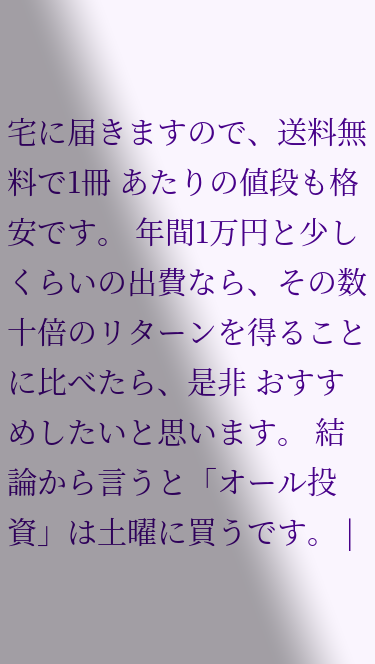宅に届きますので、送料無料で1冊 あたりの値段も格安です。 年間1万円と少しくらいの出費なら、その数十倍のリターンを得ることに比べたら、是非 おすすめしたいと思います。 結論から言うと「オール投資」は土曜に買うです。 |